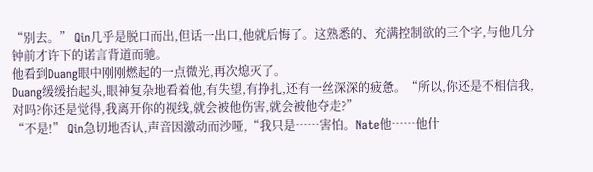“别去。” Qin几乎是脱口而出,但话一出口,他就后悔了。这熟悉的、充满控制欲的三个字,与他几分钟前才许下的诺言背道而驰。
他看到Duang眼中刚刚燃起的一点微光,再次熄灭了。
Duang缓缓抬起头,眼神复杂地看着他,有失望,有挣扎,还有一丝深深的疲惫。“所以,你还是不相信我,对吗?你还是觉得,我离开你的视线,就会被他伤害,就会被他夺走?”
“不是!” Qin急切地否认,声音因激动而沙哑,“我只是……害怕。Nate他……他什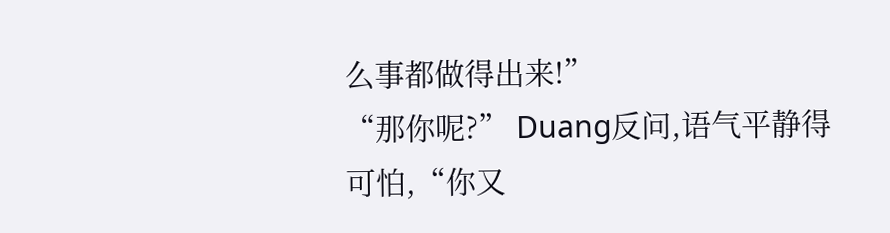么事都做得出来!”
“那你呢?” Duang反问,语气平静得可怕,“你又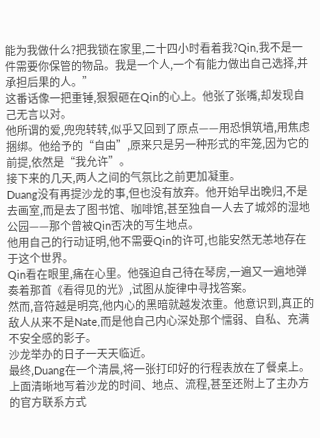能为我做什么?把我锁在家里,二十四小时看着我?Qin,我不是一件需要你保管的物品。我是一个人,一个有能力做出自己选择,并承担后果的人。”
这番话像一把重锤,狠狠砸在Qin的心上。他张了张嘴,却发现自己无言以对。
他所谓的爱,兜兜转转,似乎又回到了原点——用恐惧筑墙,用焦虑捆绑。他给予的“自由”,原来只是另一种形式的牢笼,因为它的前提,依然是“我允许”。
接下来的几天,两人之间的气氛比之前更加凝重。
Duang没有再提沙龙的事,但也没有放弃。他开始早出晚归,不是去画室,而是去了图书馆、咖啡馆,甚至独自一人去了城郊的湿地公园——那个曾被Qin否决的写生地点。
他用自己的行动证明,他不需要Qin的许可,也能安然无恙地存在于这个世界。
Qin看在眼里,痛在心里。他强迫自己待在琴房,一遍又一遍地弹奏着那首《看得见的光》,试图从旋律中寻找答案。
然而,音符越是明亮,他内心的黑暗就越发浓重。他意识到,真正的敌人从来不是Nate,而是他自己内心深处那个懦弱、自私、充满不安全感的影子。
沙龙举办的日子一天天临近。
最终,Duang在一个清晨,将一张打印好的行程表放在了餐桌上。上面清晰地写着沙龙的时间、地点、流程,甚至还附上了主办方的官方联系方式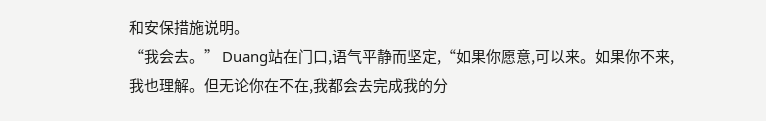和安保措施说明。
“我会去。” Duang站在门口,语气平静而坚定,“如果你愿意,可以来。如果你不来,我也理解。但无论你在不在,我都会去完成我的分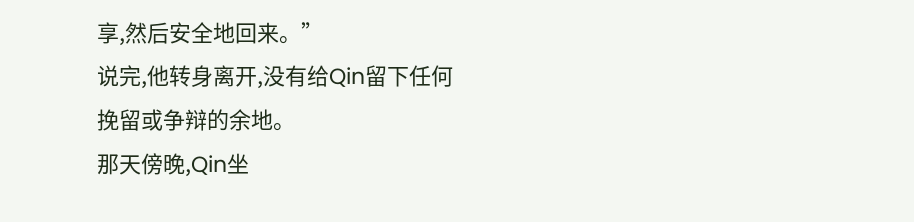享,然后安全地回来。”
说完,他转身离开,没有给Qin留下任何挽留或争辩的余地。
那天傍晚,Qin坐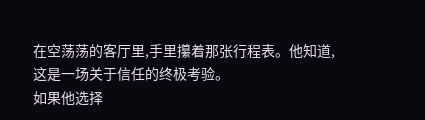在空荡荡的客厅里,手里攥着那张行程表。他知道,这是一场关于信任的终极考验。
如果他选择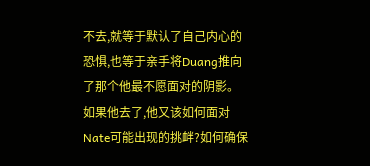不去,就等于默认了自己内心的恐惧,也等于亲手将Duang推向了那个他最不愿面对的阴影。
如果他去了,他又该如何面对Nate可能出现的挑衅?如何确保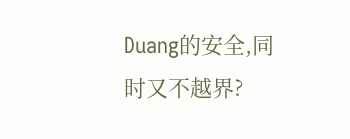Duang的安全,同时又不越界?